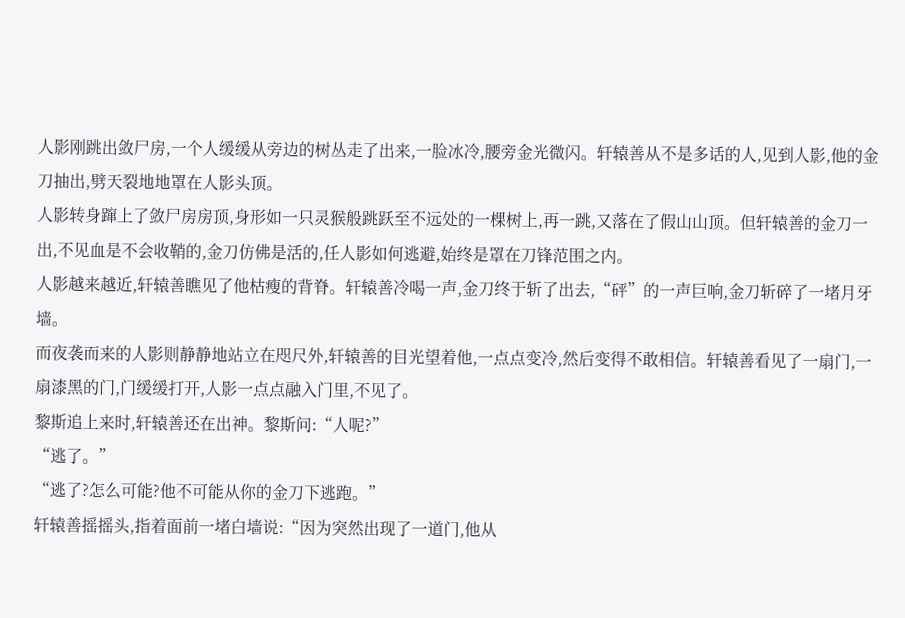人影刚跳出敛尸房,一个人缓缓从旁边的树丛走了出来,一脸冰冷,腰旁金光微闪。轩辕善从不是多话的人,见到人影,他的金刀抽出,劈天裂地地罩在人影头顶。
人影转身蹿上了敛尸房房顶,身形如一只灵猴般跳跃至不远处的一棵树上,再一跳,又落在了假山山顶。但轩辕善的金刀一出,不见血是不会收鞘的,金刀仿佛是活的,任人影如何逃避,始终是罩在刀锋范围之内。
人影越来越近,轩辕善瞧见了他枯瘦的背脊。轩辕善冷喝一声,金刀终于斩了出去,“砰”的一声巨响,金刀斩碎了一堵月牙墙。
而夜袭而来的人影则静静地站立在咫尺外,轩辕善的目光望着他,一点点变冷,然后变得不敢相信。轩辕善看见了一扇门,一扇漆黑的门,门缓缓打开,人影一点点融入门里,不见了。
黎斯追上来时,轩辕善还在出神。黎斯问:“人呢?”
“逃了。”
“逃了?怎么可能?他不可能从你的金刀下逃跑。”
轩辕善摇摇头,指着面前一堵白墙说:“因为突然出现了一道门,他从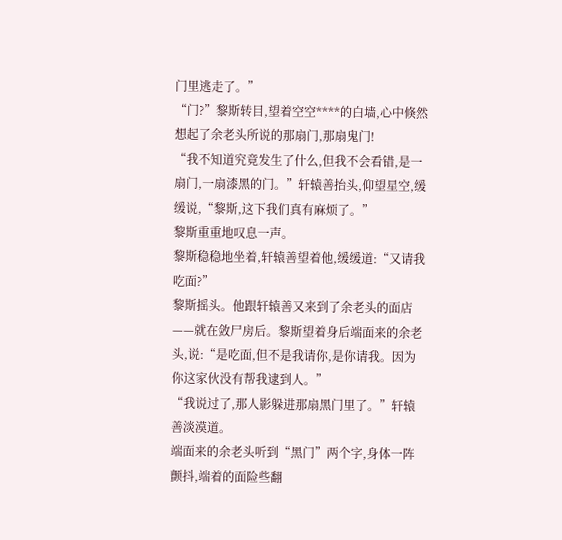门里逃走了。”
“门?”黎斯转目,望着空空****的白墙,心中倏然想起了余老头所说的那扇门,那扇鬼门!
“我不知道究竟发生了什么,但我不会看错,是一扇门,一扇漆黑的门。”轩辕善抬头,仰望星空,缓缓说,“黎斯,这下我们真有麻烦了。”
黎斯重重地叹息一声。
黎斯稳稳地坐着,轩辕善望着他,缓缓道:“又请我吃面?”
黎斯摇头。他跟轩辕善又来到了余老头的面店——就在敛尸房后。黎斯望着身后端面来的余老头,说:“是吃面,但不是我请你,是你请我。因为你这家伙没有帮我逮到人。”
“我说过了,那人影躲进那扇黑门里了。”轩辕善淡漠道。
端面来的余老头听到“黑门”两个字,身体一阵颤抖,端着的面险些翻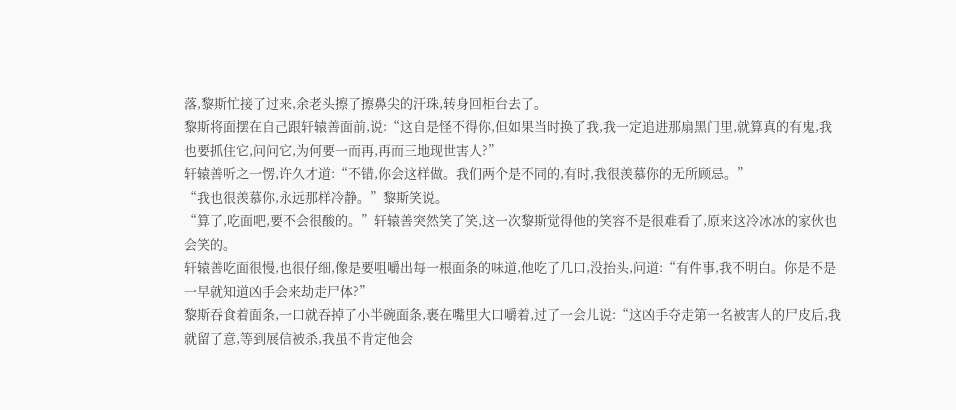落,黎斯忙接了过来,余老头擦了擦鼻尖的汗珠,转身回柜台去了。
黎斯将面摆在自己跟轩辕善面前,说:“这自是怪不得你,但如果当时换了我,我一定追进那扇黑门里,就算真的有鬼,我也要抓住它,问问它,为何要一而再,再而三地现世害人?”
轩辕善听之一愣,许久才道:“不错,你会这样做。我们两个是不同的,有时,我很羡慕你的无所顾忌。”
“我也很羡慕你,永远那样冷静。”黎斯笑说。
“算了,吃面吧,要不会很酸的。”轩辕善突然笑了笑,这一次黎斯觉得他的笑容不是很难看了,原来这冷冰冰的家伙也会笑的。
轩辕善吃面很慢,也很仔细,像是要咀嚼出每一根面条的味道,他吃了几口,没抬头,问道:“有件事,我不明白。你是不是一早就知道凶手会来劫走尸体?”
黎斯吞食着面条,一口就吞掉了小半碗面条,裹在嘴里大口嚼着,过了一会儿说:“这凶手夺走第一名被害人的尸皮后,我就留了意,等到展信被杀,我虽不肯定他会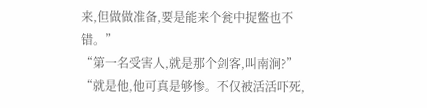来,但做做准备,要是能来个瓮中捉鳖也不错。”
“第一名受害人,就是那个剑客,叫南涧?”
“就是他,他可真是够惨。不仅被活活吓死,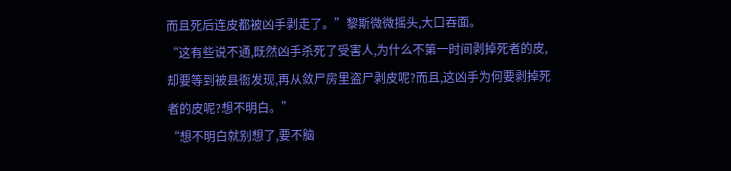而且死后连皮都被凶手剥走了。”黎斯微微摇头,大口吞面。
“这有些说不通,既然凶手杀死了受害人,为什么不第一时间剥掉死者的皮,却要等到被县衙发现,再从敛尸房里盗尸剥皮呢?而且,这凶手为何要剥掉死者的皮呢?想不明白。”
“想不明白就别想了,要不脑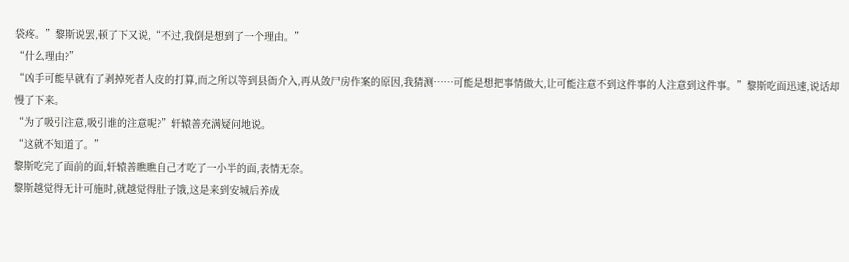袋疼。”黎斯说罢,顿了下又说,“不过,我倒是想到了一个理由。”
“什么理由?”
“凶手可能早就有了剥掉死者人皮的打算,而之所以等到县衙介入,再从敛尸房作案的原因,我猜测……可能是想把事情做大,让可能注意不到这件事的人注意到这件事。”黎斯吃面迅速,说话却慢了下来。
“为了吸引注意,吸引谁的注意呢?”轩辕善充满疑问地说。
“这就不知道了。”
黎斯吃完了面前的面,轩辕善瞧瞧自己才吃了一小半的面,表情无奈。
黎斯越觉得无计可施时,就越觉得肚子饿,这是来到安城后养成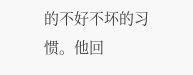的不好不坏的习惯。他回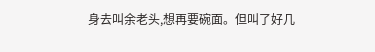身去叫余老头,想再要碗面。但叫了好几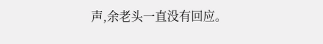声,余老头一直没有回应。